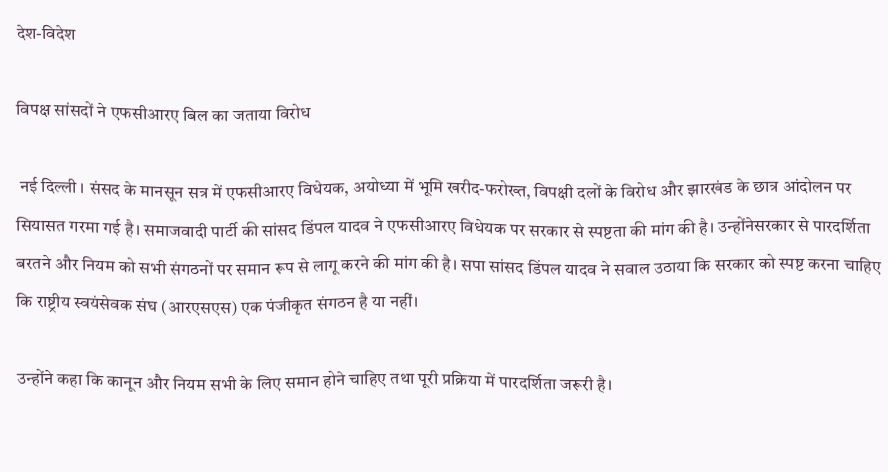देश-विदेश

विपक्ष सांसदों ने एफसीआरए बिल का जताया विरोध

 नई दिल्ली । संसद के मानसून सत्र में एफसीआरए विधेयक, अयोध्या में भूमि खरीद-फरोख्त, विपक्षी दलों के विरोध और झारखंड के छात्र आंदोलन पर सियासत गरमा गई है। समाजवादी पार्टी की सांसद डिंपल यादव ने एफसीआरए विधेयक पर सरकार से स्पष्टता की मांग की है। उन्होंनेसरकार से पारदर्शिता बरतने और नियम को सभी संगठनों पर समान रूप से लागू करने की मांग की है। सपा सांसद डिंपल यादव ने सवाल उठाया कि सरकार को स्पष्ट करना चाहिए कि राष्ट्रीय स्वयंसेवक संघ (आरएसएस) एक पंजीकृत संगठन है या नहीं।

उन्होंने कहा कि कानून और नियम सभी के लिए समान होने चाहिए तथा पूरी प्रक्रिया में पारदर्शिता जरूरी है।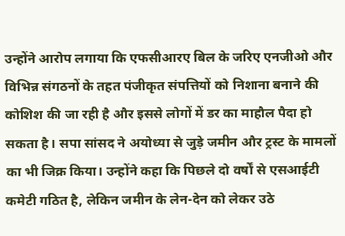उन्होंने आरोप लगाया कि एफसीआरए बिल के जरिए एनजीओ और विभिन्न संगठनों के तहत पंजीकृत संपत्तियों को निशाना बनाने की कोशिश की जा रही है और इससे लोगों में डर का माहौल पैदा हो सकता है। सपा सांसद ने अयोध्या से जुड़े जमीन और ट्रस्ट के मामलों का भी जिक्र किया। उन्होंने कहा कि पिछले दो वर्षों से एसआईटी कमेटी गठित है, लेकिन जमीन के लेन-देन को लेकर उठे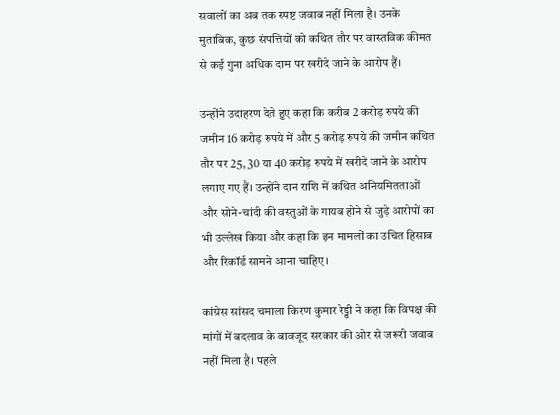सवालों का अब तक स्पष्ट जवाब नहीं मिला है। उनके मुताबिक, कुछ संपत्तियों को कथित तौर पर वास्तविक कीमत से कई गुना अधिक दाम पर खरीदे जाने के आरोप हैं।

उन्होंने उदाहरण देते हुए कहा कि करीब 2 करोड़ रुपये की जमीन 16 करोड़ रुपये में और 5 करोड़ रुपये की जमीन कथित तौर पर 25, 30 या 40 करोड़ रुपये में खरीदे जाने के आरोप लगाए गए हैं। उन्होंने दान राशि में कथित अनियमितताओं और सोने-चांदी की वस्तुओं के गायब होने से जुड़े आरोपों का भी उल्लेख किया और कहा कि इन मामलों का उचित हिसाब और रिकॉर्ड सामने आना चाहिए।

कांग्रेस सांसद चमाला किरण कुमार रेड्डी ने कहा कि विपक्ष की मांगों में बदलाव के बावजूद सरकार की ओर से जरूरी जवाब नहीं मिला है। पहले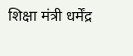शिक्षा मंत्री धर्मेंद्र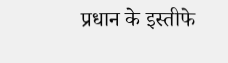प्रधान के इस्तीफे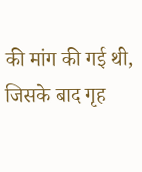की मांग की गई थी, जिसके बाद गृह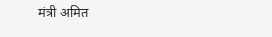मंत्री अमित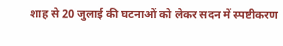शाह से 20 जुलाई की घटनाओं को लेकर सदन में स्पष्टीकरण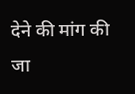देने की मांग की जा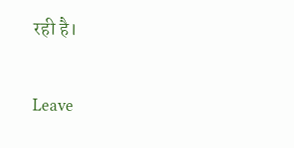रही है।

Leave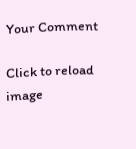Your Comment

Click to reload image